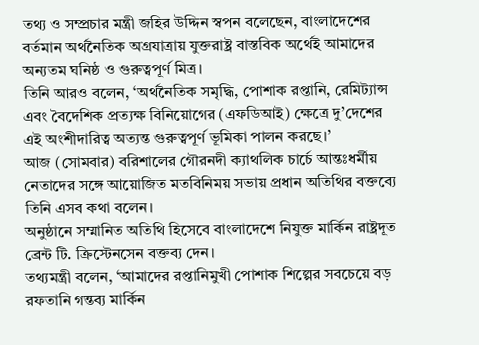তথ্য ও সম্প্রচার মন্ত্রী জহির উদ্দিন স্বপন বলেছেন, বাংলাদেশের বর্তমান অর্থনৈতিক অগ্রযাত্রায় যুক্তরাষ্ট্র বাস্তবিক অর্থেই আমাদের অন্যতম ঘনিষ্ঠ ও গুরুত্বপূর্ণ মিত্র।
তিনি আরও বলেন, ‘অর্থনৈতিক সমৃদ্ধি, পোশাক রপ্তানি, রেমিট্যান্স এবং বৈদেশিক প্রত্যক্ষ বিনিয়োগের (এফডিআই) ক্ষেত্রে দু’দেশের এই অংশীদারিত্ব অত্যন্ত গুরুত্বপূর্ণ ভূমিকা পালন করছে।’
আজ (সোমবার) বরিশালের গৌরনদী ক্যাথলিক চার্চে আন্তঃধর্মীয় নেতাদের সঙ্গে আয়োজিত মতবিনিময় সভায় প্রধান অতিথির বক্তব্যে তিনি এসব কথা বলেন।
অনুষ্ঠানে সম্মানিত অতিথি হিসেবে বাংলাদেশে নিযুক্ত মার্কিন রাষ্ট্রদূত ব্রেন্ট টি. ক্রিস্টেনসেন বক্তব্য দেন।
তথ্যমন্ত্রী বলেন, ‘আমাদের রপ্তানিমুখী পোশাক শিল্পের সবচেয়ে বড় রফতানি গন্তব্য মার্কিন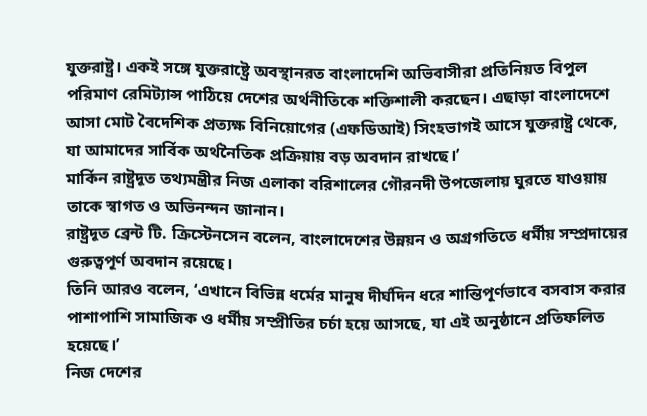যুক্তরাষ্ট্র। একই সঙ্গে যুক্তরাষ্ট্রে অবস্থানরত বাংলাদেশি অভিবাসীরা প্রতিনিয়ত বিপুল পরিমাণ রেমিট্যান্স পাঠিয়ে দেশের অর্থনীতিকে শক্তিশালী করছেন। এছাড়া বাংলাদেশে আসা মোট বৈদেশিক প্রত্যক্ষ বিনিয়োগের (এফডিআই) সিংহভাগই আসে যুক্তরাষ্ট্র থেকে, যা আমাদের সার্বিক অর্থনৈতিক প্রক্রিয়ায় বড় অবদান রাখছে।’
মার্কিন রাষ্ট্রদূত তথ্যমন্ত্রীর নিজ এলাকা বরিশালের গৌরনদী উপজেলায় ঘুরতে যাওয়ায় তাকে স্বাগত ও অভিনন্দন জানান।
রাষ্ট্রদূত ব্রেন্ট টি. ক্রিস্টেনসেন বলেন, বাংলাদেশের উন্নয়ন ও অগ্রগতিতে ধর্মীয় সম্প্রদায়ের গুরুত্বপূর্ণ অবদান রয়েছে।
তিনি আরও বলেন, ‘এখানে বিভিন্ন ধর্মের মানুষ দীর্ঘদিন ধরে শান্তিপূর্ণভাবে বসবাস করার পাশাপাশি সামাজিক ও ধর্মীয় সম্প্রীতির চর্চা হয়ে আসছে, যা এই অনুষ্ঠানে প্রতিফলিত হয়েছে।’
নিজ দেশের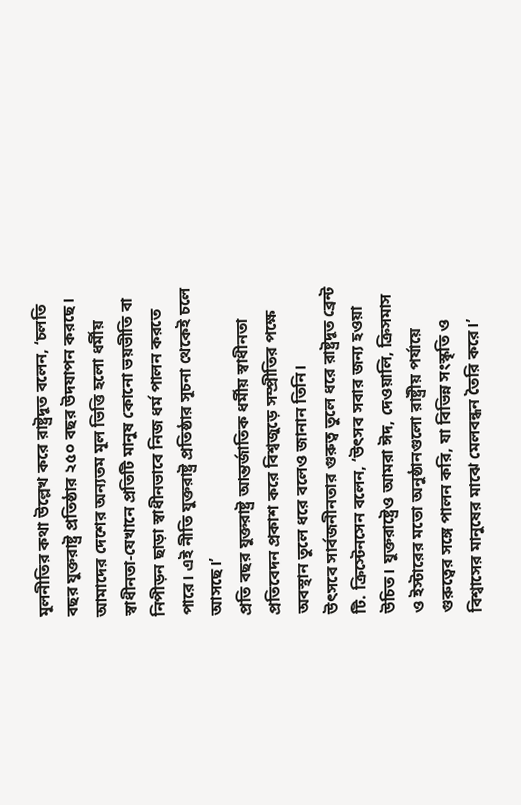মূলনীতির কথা উল্লেখ করে রাষ্ট্রদূত বলেন, ‘চলতি বছর যুক্তরাষ্ট্র প্রতিষ্ঠার ২৫০ বছর উদযাপন করছে। আমাদের দেশের অন্যতম মূল ভিত্তি হলো ধর্মীয় স্বাধীনতা-যেখানে প্রতিটি মানুষ কোনো ভয়ভীতি বা নিপীড়ন ছাড়া স্বাধীনভাবে নিজ ধর্ম পালন করতে পারে। এই নীতি যুক্তরাষ্ট্র প্রতিষ্ঠার সূচনা থেকেই চলে আসছে।’
প্রতি বছর যুক্তরাষ্ট্র আন্তর্জাতিক ধর্মীয় স্বাধীনতা প্রতিবেদন প্রকাশ করে বিশ্বজুড়ে সম্প্রীতির পক্ষে অবস্থান তুলে ধরে বলেও জানান তিনি।
উৎসবে সার্বজনীনতার গুরুত্ব তুলে ধরে রাষ্ট্রদূত ব্রেন্ট টি. ক্রিস্টেনসেন বলেন, ‘উৎসব সবার জন্য হওয়া উচিত। যুক্তরাষ্ট্রেও আমরা ঈদ, দেওয়ালি, ক্রিসমাস ও ইস্টারের মতো অনুষ্ঠানগুলো রাষ্ট্রীয় পর্যায়ে গুরুত্বের সঙ্গে পালন করি, যা বিভিন্ন সংস্কৃতি ও বিশ্বাসের মানুষের মাঝে মেলবন্ধন তৈরি করে।’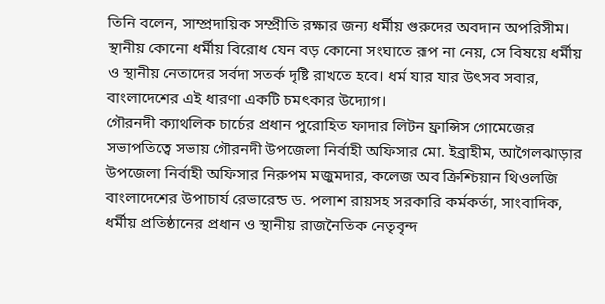তিনি বলেন, সাম্প্রদায়িক সম্প্রীতি রক্ষার জন্য ধর্মীয় গুরুদের অবদান অপরিসীম। স্থানীয় কোনো ধর্মীয় বিরোধ যেন বড় কোনো সংঘাতে রূপ না নেয়, সে বিষয়ে ধর্মীয় ও স্থানীয় নেতাদের সর্বদা সতর্ক দৃষ্টি রাখতে হবে। ধর্ম যার যার উৎসব সবার, বাংলাদেশের এই ধারণা একটি চমৎকার উদ্যোগ।
গৌরনদী ক্যাথলিক চার্চের প্রধান পুরোহিত ফাদার লিটন ফ্রান্সিস গোমেজের সভাপতিত্বে সভায় গৌরনদী উপজেলা নির্বাহী অফিসার মো. ইব্রাহীম, আগৈলঝাড়ার উপজেলা নির্বাহী অফিসার নিরুপম মজুমদার, কলেজ অব ক্রিশ্চিয়ান থিওলজি বাংলাদেশের উপাচার্য রেভারেন্ড ড. পলাশ রায়সহ সরকারি কর্মকর্তা, সাংবাদিক, ধর্মীয় প্রতিষ্ঠানের প্রধান ও স্থানীয় রাজনৈতিক নেতৃবৃন্দ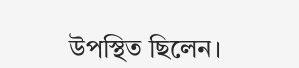উপস্থিত ছিলেন।